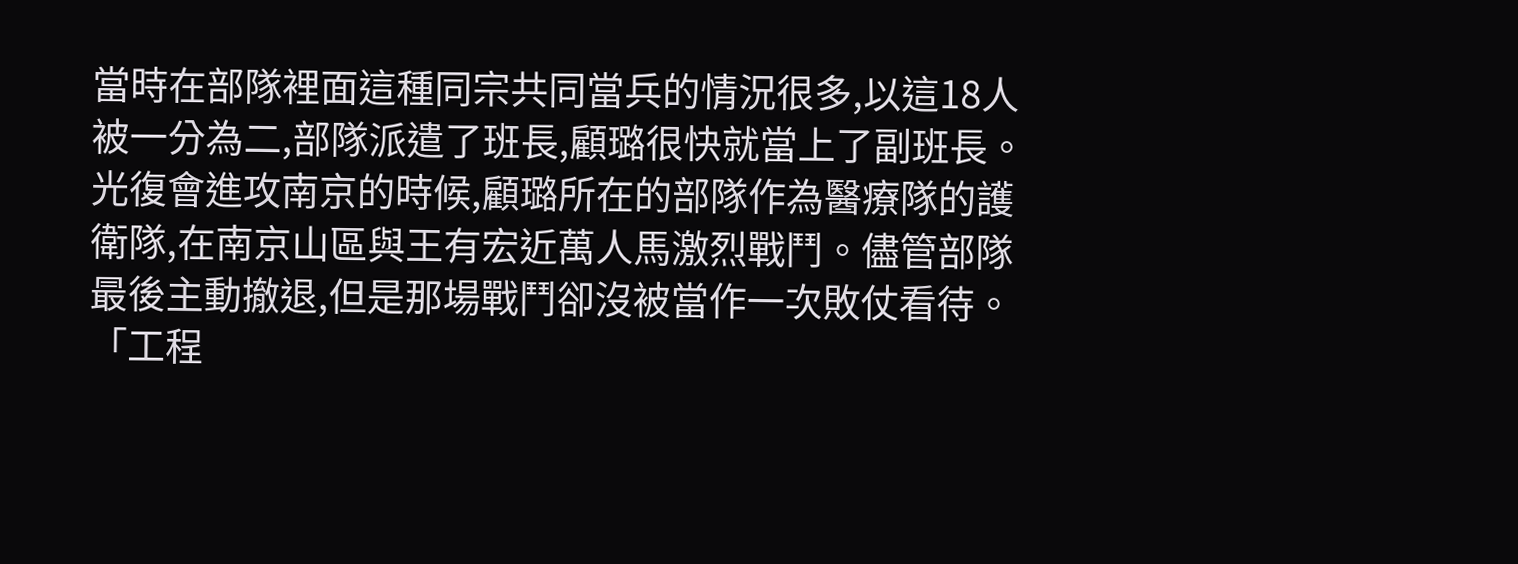當時在部隊裡面這種同宗共同當兵的情況很多,以這18人被一分為二,部隊派遣了班長,顧璐很快就當上了副班長。光復會進攻南京的時候,顧璐所在的部隊作為醫療隊的護衛隊,在南京山區與王有宏近萬人馬激烈戰鬥。儘管部隊最後主動撤退,但是那場戰鬥卻沒被當作一次敗仗看待。「工程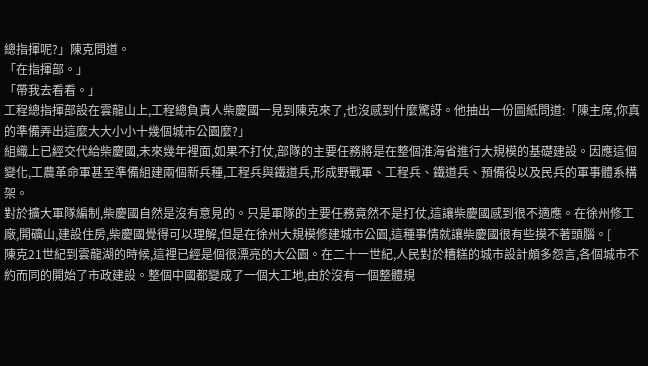總指揮呢?」陳克問道。
「在指揮部。」
「帶我去看看。」
工程總指揮部設在雲龍山上,工程總負責人柴慶國一見到陳克來了,也沒感到什麼驚訝。他抽出一份圖紙問道:「陳主席,你真的準備弄出這麼大大小小十幾個城市公園麼?」
組織上已經交代給柴慶國,未來幾年裡面,如果不打仗,部隊的主要任務將是在整個淮海省進行大規模的基礎建設。因應這個變化,工農革命軍甚至準備組建兩個新兵種,工程兵與鐵道兵,形成野戰軍、工程兵、鐵道兵、預備役以及民兵的軍事體系構架。
對於擴大軍隊編制,柴慶國自然是沒有意見的。只是軍隊的主要任務竟然不是打仗,這讓柴慶國感到很不適應。在徐州修工廠,開礦山,建設住房,柴慶國覺得可以理解,但是在徐州大規模修建城市公園,這種事情就讓柴慶國很有些摸不著頭腦。[
陳克21世紀到雲龍湖的時候,這裡已經是個很漂亮的大公園。在二十一世紀,人民對於糟糕的城市設計頗多怨言,各個城市不約而同的開始了市政建設。整個中國都變成了一個大工地,由於沒有一個整體規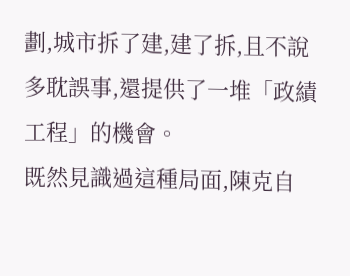劃,城市拆了建,建了拆,且不說多耽誤事,還提供了一堆「政績工程」的機會。
既然見識過這種局面,陳克自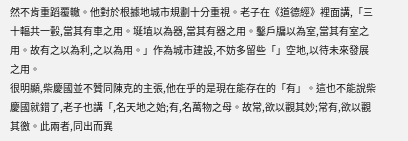然不肯重蹈覆轍。他對於根據地城市規劃十分重視。老子在《道德經》裡面講,「三十輻共一轂,當其有車之用。埏埴以為器,當其有器之用。鑿戶牖以為室,當其有室之用。故有之以為利,之以為用。」作為城市建設,不妨多留些「」空地,以待未來發展之用。
很明顯,柴慶國並不贊同陳克的主張,他在乎的是現在能存在的「有」。這也不能說柴慶國就錯了,老子也講「,名天地之始;有,名萬物之母。故常,欲以觀其妙;常有,欲以觀其徼。此兩者,同出而異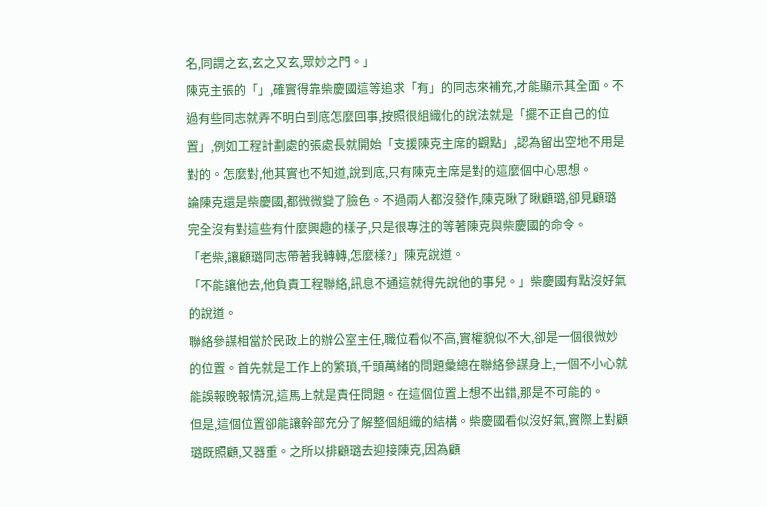名,同謂之玄,玄之又玄,眾妙之門。」
陳克主張的「」,確實得靠柴慶國這等追求「有」的同志來補充,才能顯示其全面。不過有些同志就弄不明白到底怎麼回事,按照很組織化的說法就是「擺不正自己的位置」,例如工程計劃處的張處長就開始「支援陳克主席的觀點」,認為留出空地不用是對的。怎麼對,他其實也不知道,說到底,只有陳克主席是對的這麼個中心思想。
論陳克還是柴慶國,都微微變了臉色。不過兩人都沒發作,陳克瞅了瞅顧璐,卻見顧璐完全沒有對這些有什麼興趣的樣子,只是很專注的等著陳克與柴慶國的命令。
「老柴,讓顧璐同志帶著我轉轉,怎麼樣?」陳克說道。
「不能讓他去,他負責工程聯絡,訊息不通這就得先說他的事兒。」柴慶國有點沒好氣的說道。
聯絡參謀相當於民政上的辦公室主任,職位看似不高,實權貌似不大,卻是一個很微妙的位置。首先就是工作上的繁瑣,千頭萬緒的問題彙總在聯絡參謀身上,一個不小心就能誤報晚報情況,這馬上就是責任問題。在這個位置上想不出錯,那是不可能的。
但是,這個位置卻能讓幹部充分了解整個組織的結構。柴慶國看似沒好氣,實際上對顧璐既照顧,又器重。之所以排顧璐去迎接陳克,因為顧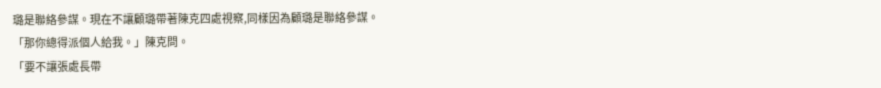璐是聯絡參謀。現在不讓顧璐帶著陳克四處視察,同樣因為顧璐是聯絡參謀。
「那你總得派個人給我。」陳克問。
「要不讓張處長帶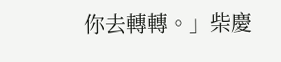你去轉轉。」柴慶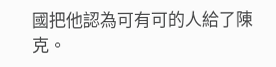國把他認為可有可的人給了陳克。